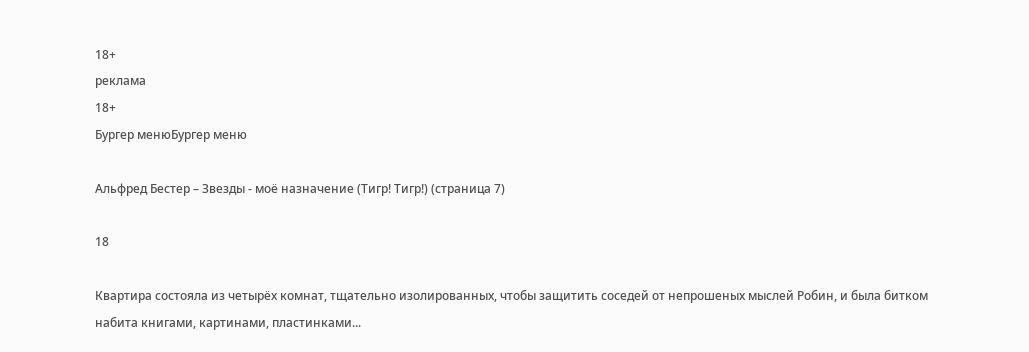18+
реклама
18+
Бургер менюБургер меню

Альфред Бестер – Звезды - моё назначение (Тигр! Тигр!) (страница 7)

18

Квартира состояла из четырёх комнат, тщательно изолированных, чтобы защитить соседей от непрошеных мыслей Робин, и была битком набита книгами, картинами, пластинками...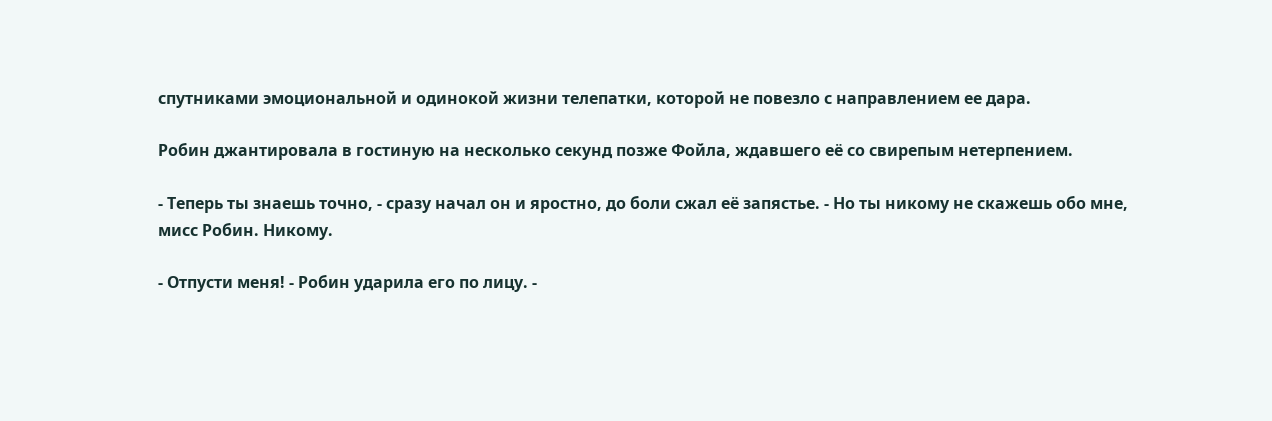спутниками эмоциональной и одинокой жизни телепатки, которой не повезло с направлением ее дара.

Робин джантировала в гостиную на несколько секунд позже Фойла, ждавшего её со свирепым нетерпением.

- Теперь ты знаешь точно, - сразу начал он и яростно, до боли сжал её запястье. - Но ты никому не скажешь обо мне, мисс Робин. Никому.

- Отпусти меня! - Робин ударила его по лицу. -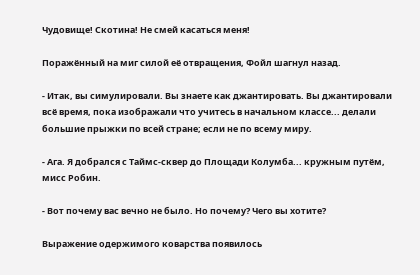Чудовище! Скотина! Не смей касаться меня!

Поражённый на миг силой её отвращения, Фойл шагнул назад.

- Итак, вы симулировали. Вы знаете как джантировать. Вы джантировали всё время, пока изображали что учитесь в начальном классе... делали большие прыжки по всей стране; если не по всему миру.

- Ага. Я добрался с Таймс-сквер до Площади Колумба... кружным путём, мисс Робин.

- Вот почему вас вечно не было. Но почему? Чего вы хотите?

Выражение одержимого коварства появилось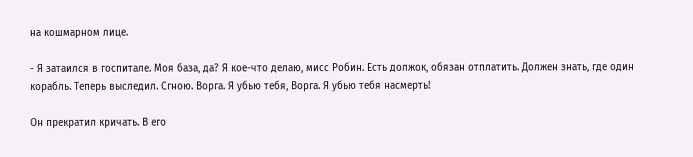на кошмарном лице.

- Я затаился в госпитале. Моя база, да? Я кое-что делаю, мисс Робин. Есть должок, обязан отплатить. Должен знать, где один корабль. Теперь выследил. Сгною. Ворга. Я убью тебя, Ворга. Я убью тебя насмерть!

Он прекратил кричать. В его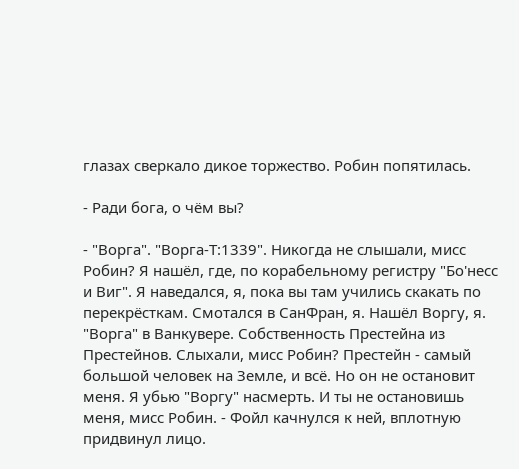глазах сверкало дикое торжество. Робин попятилась.

- Ради бога, о чём вы?

- "Ворга". "Ворга-Т:1339". Никогда не слышали, мисс Робин? Я нашёл, где, по корабельному регистру "Бо'несс и Виг". Я наведался, я, пока вы там учились скакать по перекрёсткам. Смотался в СанФран, я. Нашёл Воргу, я. "Ворга" в Ванкувере. Собственность Престейна из Престейнов. Слыхали, мисс Робин? Престейн - самый большой человек на Земле, и всё. Но он не остановит меня. Я убью "Воргу" насмерть. И ты не остановишь меня, мисс Робин. - Фойл качнулся к ней, вплотную придвинул лицо.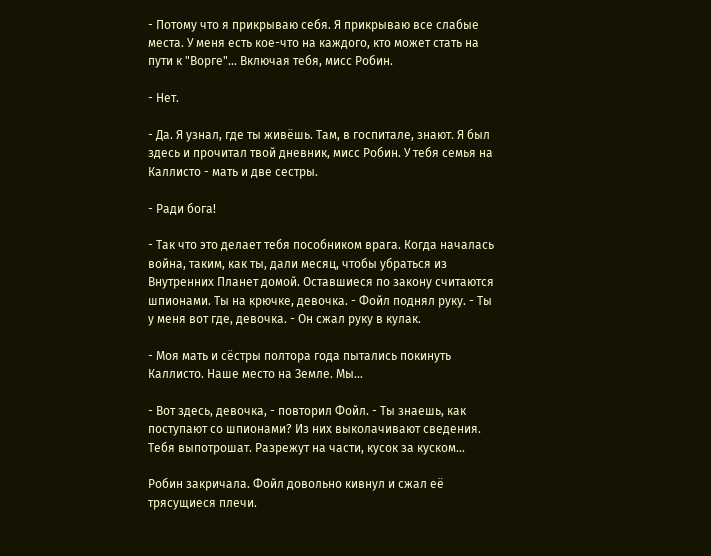- Потому что я прикрываю себя. Я прикрываю все слабые места. У меня есть кое-что на каждого, кто может стать на пути к "Ворге"... Включая тебя, мисс Робин.

- Нет.

- Да. Я узнал, где ты живёшь. Там, в госпитале, знают. Я был здесь и прочитал твой дневник, мисс Робин. У тебя семья на Каллисто - мать и две сестры.

- Ради бога!

- Так что это делает тебя пособником врага. Когда началась война, таким, как ты, дали месяц, чтобы убраться из Внутренних Планет домой. Оставшиеся по закону считаются шпионами. Ты на крючке, девочка. - Фойл поднял руку. - Ты у меня вот где, девочка. - Он сжал руку в кулак.

- Моя мать и сёстры полтора года пытались покинуть Каллисто. Наше место на Земле. Мы...

- Вот здесь, девочка, - повторил Фойл. - Ты знаешь, как поступают со шпионами? Из них выколачивают сведения. Тебя выпотрошат. Разрежут на части, кусок за куском...

Робин закричала. Фойл довольно кивнул и сжал её трясущиеся плечи.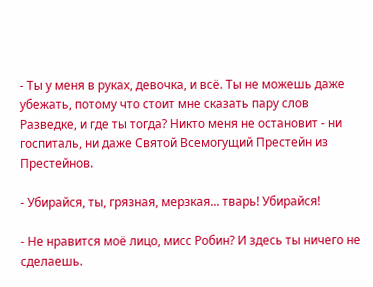- Ты у меня в руках, девочка, и всё. Ты не можешь даже убежать, потому что стоит мне сказать пару слов Разведке, и где ты тогда? Никто меня не остановит - ни госпиталь, ни даже Святой Всемогущий Престейн из Престейнов.

- Убирайся, ты, грязная, мерзкая... тварь! Убирайся!

- Не нравится моё лицо, мисс Робин? И здесь ты ничего не сделаешь.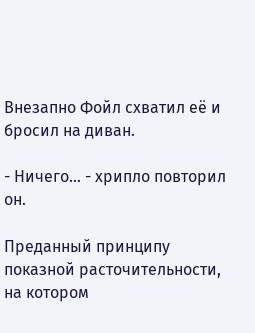Внезапно Фойл схватил её и бросил на диван.

- Ничего... - хрипло повторил он.

Преданный принципу показной расточительности, на котором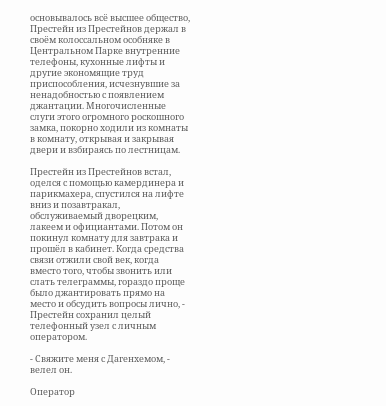основывалось всё высшее общество, Престейн из Престейнов держал в своём колоссальном особняке в Центральном Парке внутренние телефоны, кухонные лифты и другие экономящие труд приспособления, исчезнувшие за ненадобностью с появлением джантации. Многочисленные слуги этого огромного роскошного замка, покорно ходили из комнаты в комнату, открывая и закрывая двери и взбираясь по лестницам.

Престейн из Престейнов встал, оделся с помощью камердинера и парикмахера, спустился на лифте вниз и позавтракал, обслуживаемый дворецким, лакеем и официантами. Потом он покинул комнату для завтрака и прошёл в кабинет. Когда средства связи отжили свой век, когда вместо того, чтобы звонить или слать телеграммы, гораздо проще было джантировать прямо на место и обсудить вопросы лично, - Престейн сохранил целый телефонный узел с личным оператором.

- Свяжите меня с Дагенхемом, - велел он.

Оператор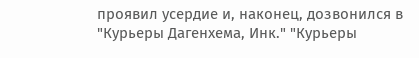проявил усердие и, наконец, дозвонился в "Курьеры Дагенхема, Инк." "Курьеры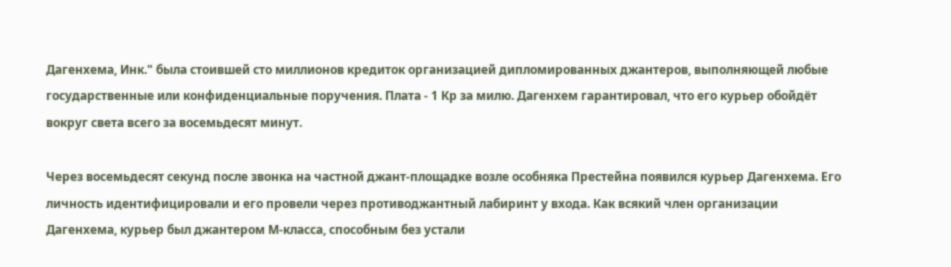Дагенхема, Инк." была стоившей сто миллионов кредиток организацией дипломированных джантеров, выполняющей любые государственные или конфиденциальные поручения. Плата - 1 Кр за милю. Дагенхем гарантировал, что его курьер обойдёт вокруг света всего за восемьдесят минут.

Через восемьдесят секунд после звонка на частной джант-площадке возле особняка Престейна появился курьер Дагенхема. Его личность идентифицировали и его провели через противоджантный лабиринт у входа. Как всякий член организации Дагенхема, курьер был джантером М-класса, способным без устали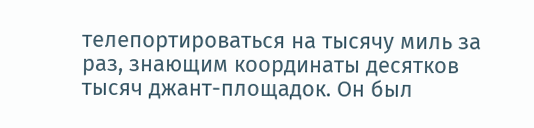телепортироваться на тысячу миль за раз, знающим координаты десятков тысяч джант-площадок. Он был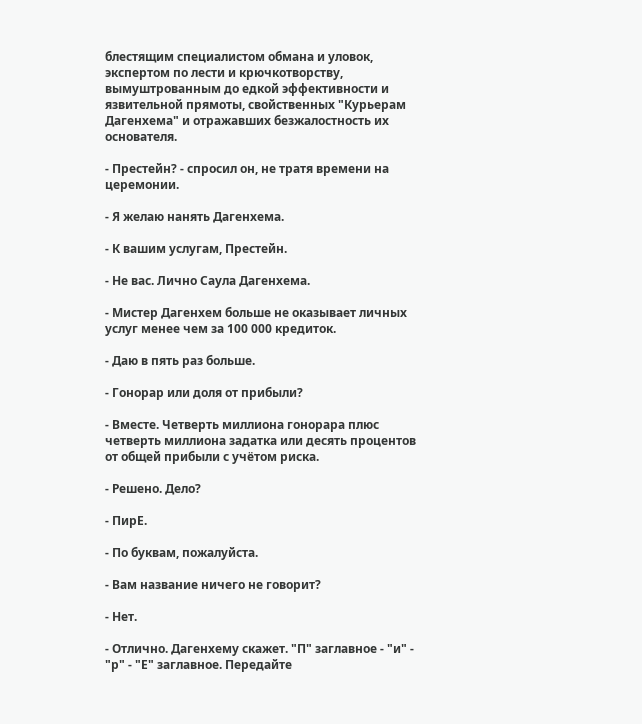блестящим специалистом обмана и уловок, экспертом по лести и крючкотворству, вымуштрованным до едкой эффективности и язвительной прямоты, свойственных "Курьерам Дагенхема" и отражавших безжалостность их основателя.

- Престейн? - спросил он, не тратя времени на церемонии.

- Я желаю нанять Дагенхема.

- К вашим услугам, Престейн.

- Не вас. Лично Саула Дагенхема.

- Мистер Дагенхем больше не оказывает личных услуг менее чем за 100 000 кредиток.

- Даю в пять раз больше.

- Гонорар или доля от прибыли?

- Вместе. Четверть миллиона гонорара плюс четверть миллиона задатка или десять процентов от общей прибыли с учётом риска.

- Решено. Дело?

- ПирЕ.

- По буквам, пожалуйста.

- Вам название ничего не говорит?

- Нет.

- Отлично. Дагенхему скажет. "П" заглавное - "и" - "р" - "Е" заглавное. Передайте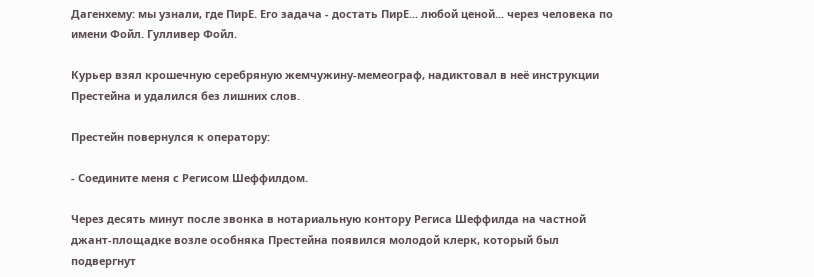Дагенхему: мы узнали, где ПирЕ. Его задача - достать ПирЕ... любой ценой... через человека по имени Фойл. Гулливер Фойл.

Курьер взял крошечную серебряную жемчужину-мемеограф, надиктовал в неё инструкции Престейна и удалился без лишних слов.

Престейн повернулся к оператору:

- Соедините меня с Регисом Шеффилдом.

Через десять минут после звонка в нотариальную контору Региса Шеффилда на частной джант-площадке возле особняка Престейна появился молодой клерк, который был подвергнут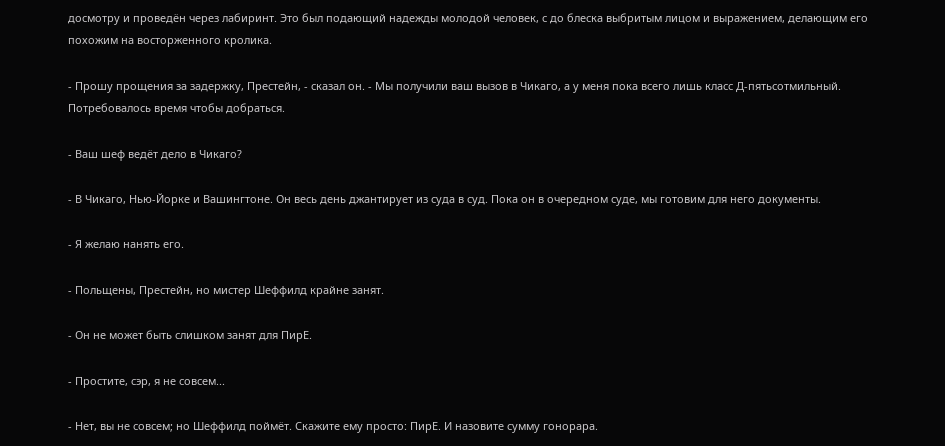досмотру и проведён через лабиринт. Это был подающий надежды молодой человек, с до блеска выбритым лицом и выражением, делающим его похожим на восторженного кролика.

- Прошу прощения за задержку, Престейн, - сказал он. - Мы получили ваш вызов в Чикаго, а у меня пока всего лишь класс Д-пятьсотмильный. Потребовалось время чтобы добраться.

- Ваш шеф ведёт дело в Чикаго?

- В Чикаго, Нью-Йорке и Вашингтоне. Он весь день джантирует из суда в суд. Пока он в очередном суде, мы готовим для него документы.

- Я желаю нанять его.

- Польщены, Престейн, но мистер Шеффилд крайне занят.

- Он не может быть слишком занят для ПирЕ.

- Простите, сэр, я не совсем...

- Нет, вы не совсем; но Шеффилд поймёт. Скажите ему просто: ПирЕ. И назовите сумму гонорара.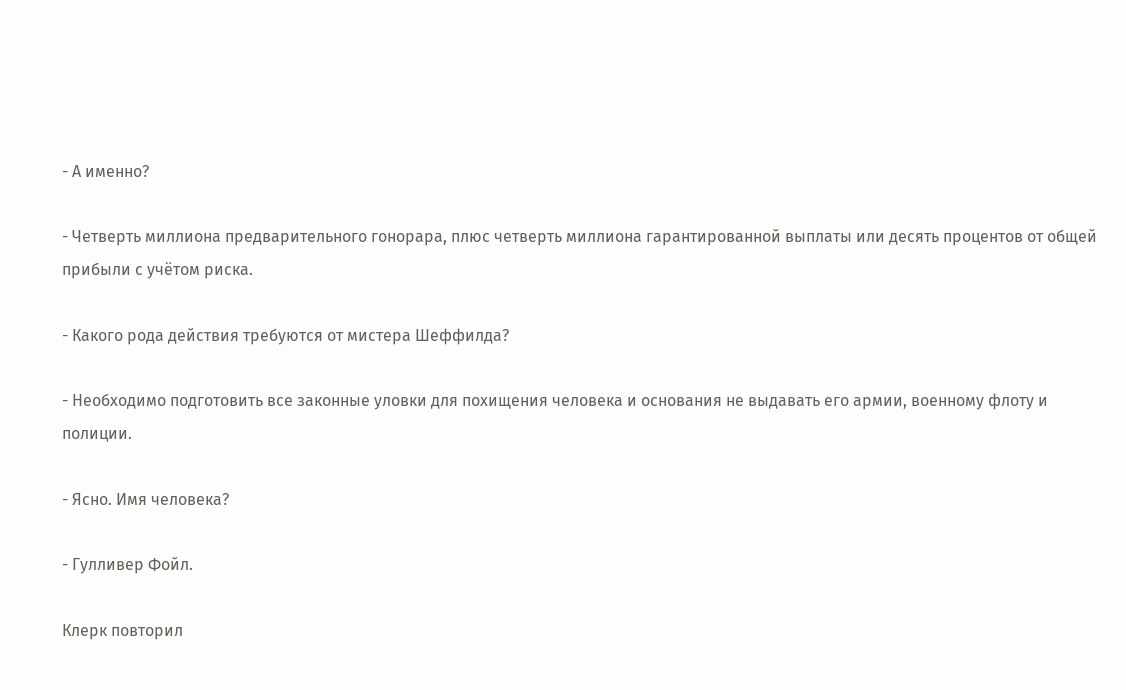- А именно?

- Четверть миллиона предварительного гонорара, плюс четверть миллиона гарантированной выплаты или десять процентов от общей прибыли с учётом риска.

- Какого рода действия требуются от мистера Шеффилда?

- Необходимо подготовить все законные уловки для похищения человека и основания не выдавать его армии, военному флоту и полиции.

- Ясно. Имя человека?

- Гулливер Фойл.

Клерк повторил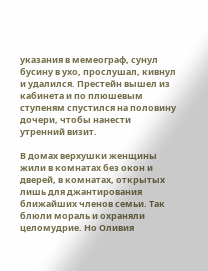указания в мемеограф, сунул бусину в ухо, прослушал, кивнул и удалился. Престейн вышел из кабинета и по плюшевым ступеням спустился на половину дочери, чтобы нанести утренний визит.

В домах верхушки женщины жили в комнатах без окон и дверей, в комнатах, открытых лишь для джантирования ближайших членов семьи. Так блюли мораль и охраняли целомудрие. Но Оливия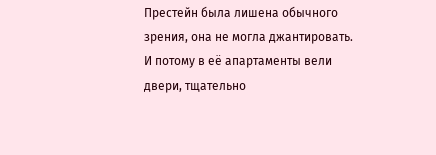Престейн была лишена обычного зрения, она не могла джантировать. И потому в её апартаменты вели двери, тщательно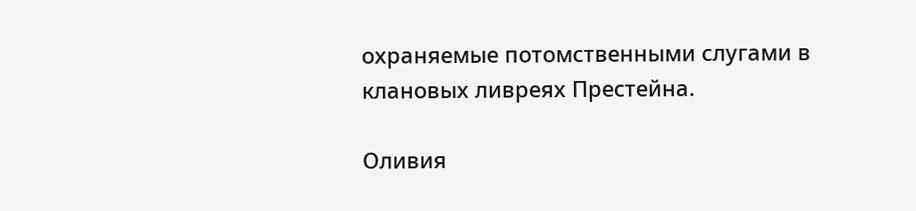охраняемые потомственными слугами в клановых ливреях Престейна.

Оливия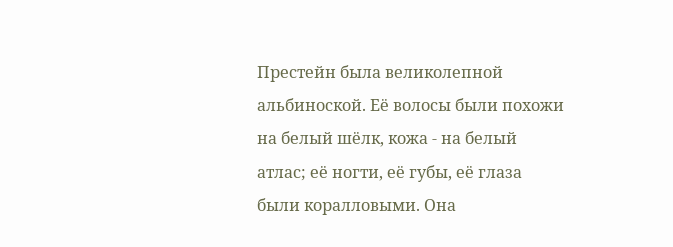Престейн была великолепной альбиноской. Её волосы были похожи на белый шёлк, кожа - на белый атлас; её ногти, её губы, её глаза были коралловыми. Она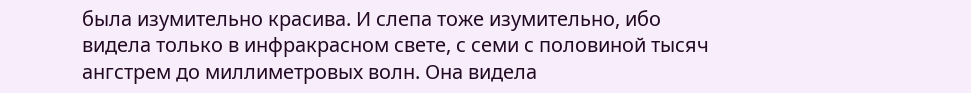была изумительно красива. И слепа тоже изумительно, ибо видела только в инфракрасном свете, с семи с половиной тысяч ангстрем до миллиметровых волн. Она видела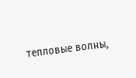тепловые волны,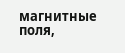магнитные поля,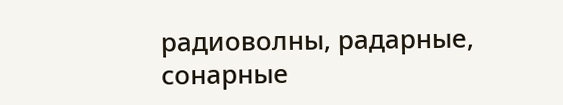радиоволны, радарные, сонарные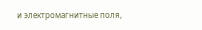и электромагнитные поля,